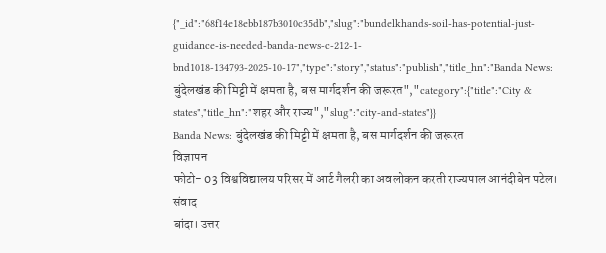{"_id":"68f14e18ebb187b3010c35db","slug":"bundelkhands-soil-has-potential-just-guidance-is-needed-banda-news-c-212-1-bnd1018-134793-2025-10-17","type":"story","status":"publish","title_hn":"Banda News: बुंदेलखंड की मिट्टी में क्षमता है, बस मार्गदर्शन की जरूरत","category":{"title":"City & states","title_hn":"शहर और राज्य","slug":"city-and-states"}}
Banda News: बुंदेलखंड की मिट्टी में क्षमता है, बस मार्गदर्शन की जरूरत
विज्ञापन
फोटो- 03 विश्वविद्यालय परिसर में आर्ट गैलरी का अवलोकन करती राज्यपाल आनंदीबेन पटेल। संवाद
बांदा। उत्तर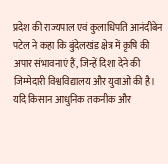प्रदेश की राज्यपाल एवं कुलाधिपति आनंदीबेन पटेल ने कहा कि बुंदेलखंड क्षेत्र में कृषि की अपार संभावनाएं हैं, जिन्हें दिशा देने की जिम्मेदारी विश्वविद्यालय और युवाओं की है। यदि किसान आधुनिक तकनीक और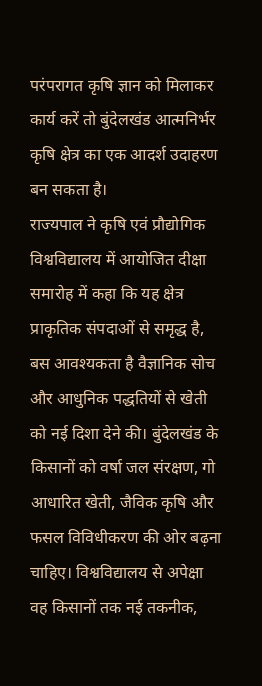परंपरागत कृषि ज्ञान को मिलाकर कार्य करें तो बुंदेलखंड आत्मनिर्भर कृषि क्षेत्र का एक आदर्श उदाहरण बन सकता है।
राज्यपाल ने कृषि एवं प्रौद्योगिक विश्वविद्यालय में आयोजित दीक्षा समारोह में कहा कि यह क्षेत्र प्राकृतिक संपदाओं से समृद्ध है, बस आवश्यकता है वैज्ञानिक सोच और आधुनिक पद्धतियों से खेती को नई दिशा देने की। बुंदेलखंड के किसानों को वर्षा जल संरक्षण, गो आधारित खेती, जैविक कृषि और फसल विविधीकरण की ओर बढ़ना चाहिए। विश्वविद्यालय से अपेक्षा वह किसानों तक नई तकनीक,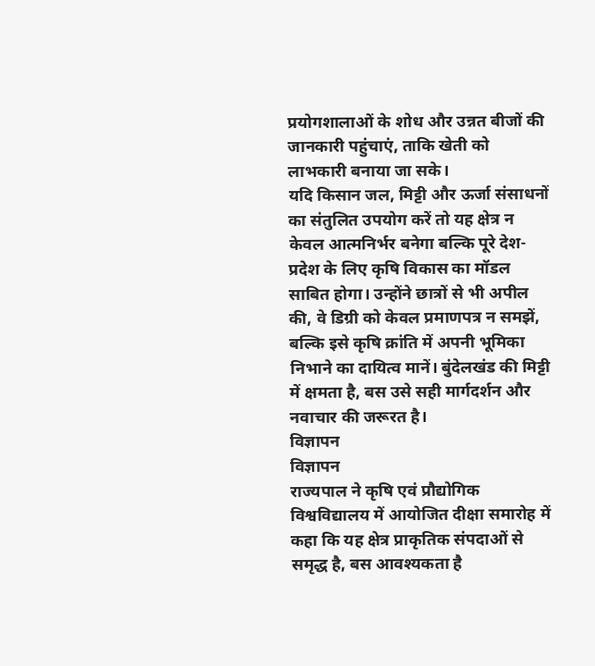प्रयोगशालाओं के शोध और उन्नत बीजों की जानकारी पहुंचाएं, ताकि खेती को लाभकारी बनाया जा सके।
यदि किसान जल, मिट्टी और ऊर्जा संसाधनों का संतुलित उपयोग करें तो यह क्षेत्र न केवल आत्मनिर्भर बनेगा बल्कि पूरे देश-प्रदेश के लिए कृषि विकास का मॉडल साबित होगा। उन्होंने छात्रों से भी अपील की, वे डिग्री को केवल प्रमाणपत्र न समझें, बल्कि इसे कृषि क्रांति में अपनी भूमिका निभाने का दायित्व मानें। बुंदेलखंड की मिट्टी में क्षमता है, बस उसे सही मार्गदर्शन और नवाचार की जरूरत है।
विज्ञापन
विज्ञापन
राज्यपाल ने कृषि एवं प्रौद्योगिक विश्वविद्यालय में आयोजित दीक्षा समारोह में कहा कि यह क्षेत्र प्राकृतिक संपदाओं से समृद्ध है, बस आवश्यकता है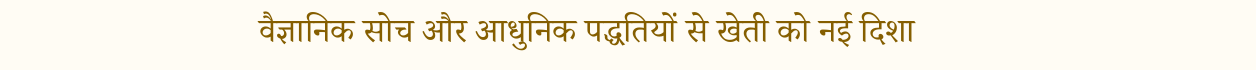वैज्ञानिक सोच और आधुनिक पद्धतियों से खेती को नई दिशा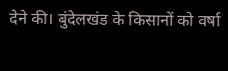देने की। बुंदेलखंड के किसानों को वर्षा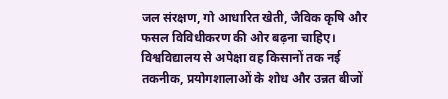जल संरक्षण, गो आधारित खेती, जैविक कृषि और फसल विविधीकरण की ओर बढ़ना चाहिए। विश्वविद्यालय से अपेक्षा वह किसानों तक नई तकनीक, प्रयोगशालाओं के शोध और उन्नत बीजों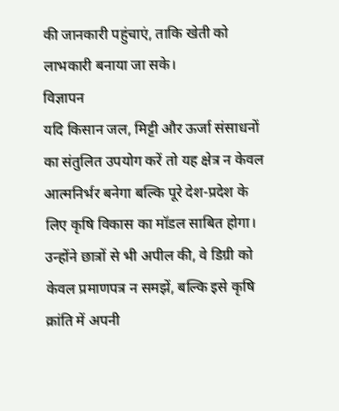की जानकारी पहुंचाएं, ताकि खेती को लाभकारी बनाया जा सके।
विज्ञापन
यदि किसान जल, मिट्टी और ऊर्जा संसाधनों का संतुलित उपयोग करें तो यह क्षेत्र न केवल आत्मनिर्भर बनेगा बल्कि पूरे देश-प्रदेश के लिए कृषि विकास का मॉडल साबित होगा। उन्होंने छात्रों से भी अपील की, वे डिग्री को केवल प्रमाणपत्र न समझें, बल्कि इसे कृषि क्रांति में अपनी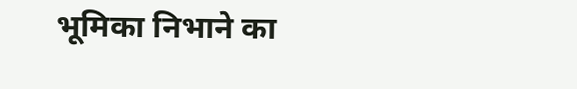भूमिका निभाने का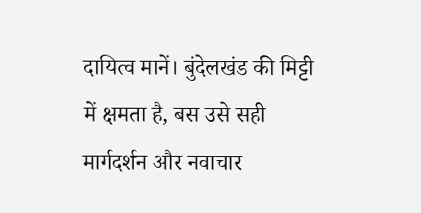दायित्व मानें। बुंदेलखंड की मिट्टी में क्षमता है, बस उसे सही मार्गदर्शन और नवाचार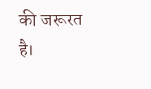की जरूरत है।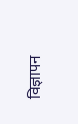विज्ञापन